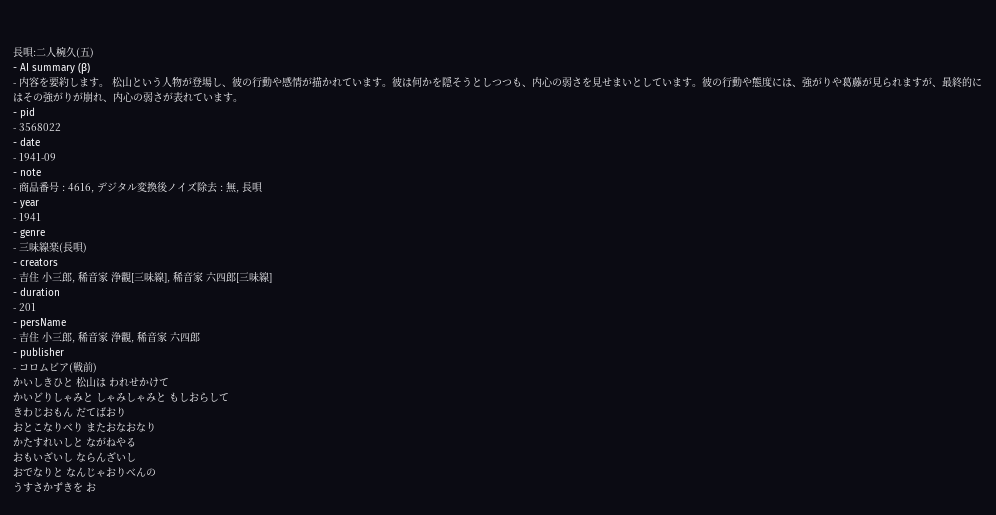長唄:二人椀久(五)
- AI summary (β)
- 内容を要約します。 松山という人物が登場し、彼の行動や感情が描かれています。彼は何かを隠そうとしつつも、内心の弱さを見せまいとしています。彼の行動や態度には、強がりや葛藤が見られますが、最終的にはその強がりが崩れ、内心の弱さが表れています。
- pid
- 3568022
- date
- 1941-09
- note
- 商品番号 : 4616, デジタル変換後ノイズ除去 : 無, 長唄
- year
- 1941
- genre
- 三味線楽(長唄)
- creators
- 吉住 小三郎, 稀音家 浄觀[三味線], 稀音家 六四郎[三味線]
- duration
- 201
- persName
- 吉住 小三郎, 稀音家 浄觀, 稀音家 六四郎
- publisher
- コロムビア(戦前)
かいしきひと 松山は われせかけて
かいどりしゃみと しゃみしゃみと もしおらして
きわじおもん だてばおり
おとこなりべり またおなおなり
かたすれいしと ながねやる
おもいざいし ならんざいし
おでなりと なんじゃおりべんの
うすさかずきを お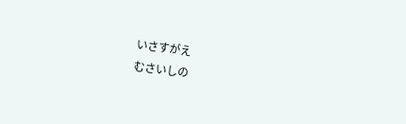いさすがえ
むさいしの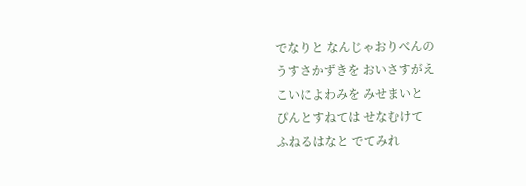でなりと なんじゃおりべんの
うすさかずきを おいさすがえ
こいによわみを みせまいと
ぴんとすねては せなむけて
ふねるはなと でてみれ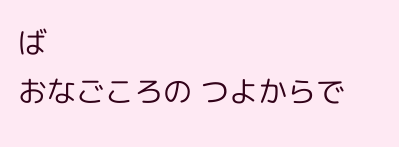ば
おなごころの つよからで